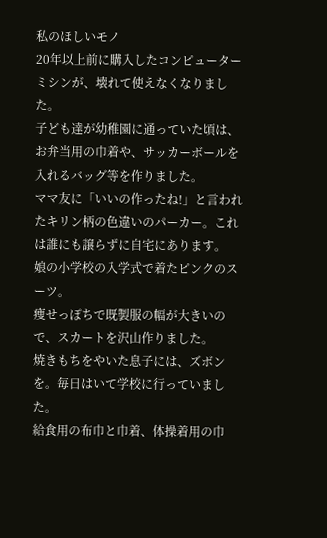私のほしいモノ
20年以上前に購入したコンピューターミシンが、壊れて使えなくなりました。
子ども達が幼稚園に通っていた頃は、お弁当用の巾着や、サッカーボールを入れるバッグ等を作りました。
ママ友に「いいの作ったね!」と言われたキリン柄の色違いのパーカー。これは誰にも譲らずに自宅にあります。
娘の小学校の入学式で着たピンクのスーツ。
痩せっぽちで既製服の幅が大きいので、スカートを沢山作りました。
焼きもちをやいた息子には、ズボンを。毎日はいて学校に行っていました。
給食用の布巾と巾着、体操着用の巾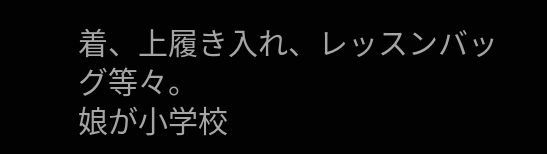着、上履き入れ、レッスンバッグ等々。
娘が小学校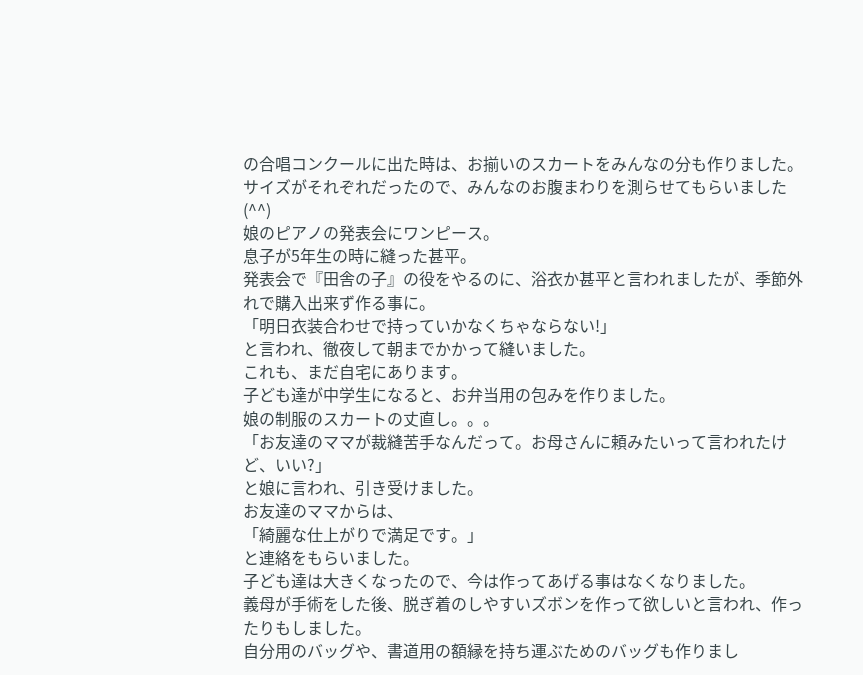の合唱コンクールに出た時は、お揃いのスカートをみんなの分も作りました。
サイズがそれぞれだったので、みんなのお腹まわりを測らせてもらいました(^^)
娘のピアノの発表会にワンピース。
息子が5年生の時に縫った甚平。
発表会で『田舎の子』の役をやるのに、浴衣か甚平と言われましたが、季節外れで購入出来ず作る事に。
「明日衣装合わせで持っていかなくちゃならない!」
と言われ、徹夜して朝までかかって縫いました。
これも、まだ自宅にあります。
子ども達が中学生になると、お弁当用の包みを作りました。
娘の制服のスカートの丈直し。。。
「お友達のママが裁縫苦手なんだって。お母さんに頼みたいって言われたけど、いい?」
と娘に言われ、引き受けました。
お友達のママからは、
「綺麗な仕上がりで満足です。」
と連絡をもらいました。
子ども達は大きくなったので、今は作ってあげる事はなくなりました。
義母が手術をした後、脱ぎ着のしやすいズボンを作って欲しいと言われ、作ったりもしました。
自分用のバッグや、書道用の額縁を持ち運ぶためのバッグも作りまし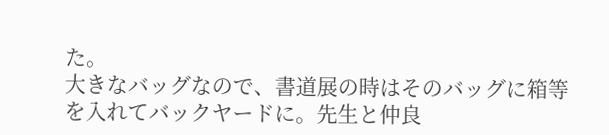た。
大きなバッグなので、書道展の時はそのバッグに箱等を入れてバックヤードに。先生と仲良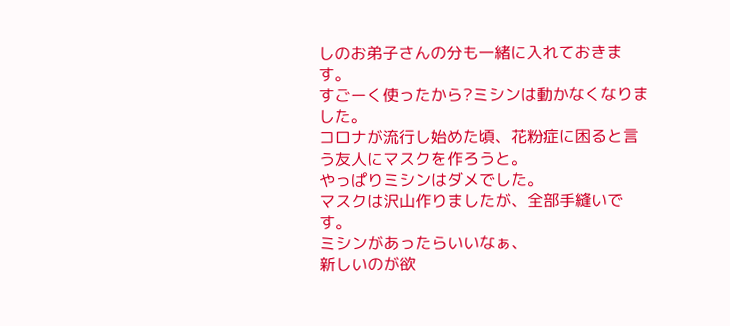しのお弟子さんの分も一緒に入れておきます。
すごーく使ったから?ミシンは動かなくなりました。
コロナが流行し始めた頃、花粉症に困ると言う友人にマスクを作ろうと。
やっぱりミシンはダメでした。
マスクは沢山作りましたが、全部手縫いです。
ミシンがあったらいいなぁ、
新しいのが欲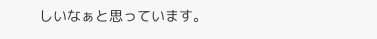しいなぁと思っています。